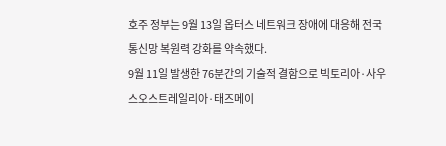호주 정부는 9월 13일 옵터스 네트워크 장애에 대응해 전국 통신망 복원력 강화를 약속했다.
9월 11일 발생한 76분간의 기술적 결함으로 빅토리아·사우스오스트레일리아·태즈메이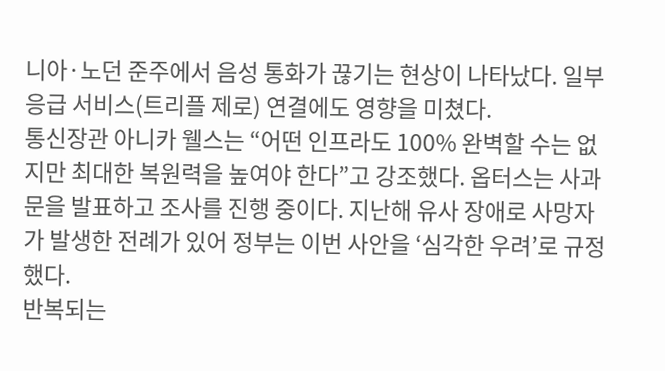니아·노던 준주에서 음성 통화가 끊기는 현상이 나타났다. 일부 응급 서비스(트리플 제로) 연결에도 영향을 미쳤다.
통신장관 아니카 웰스는 “어떤 인프라도 100% 완벽할 수는 없지만 최대한 복원력을 높여야 한다”고 강조했다. 옵터스는 사과문을 발표하고 조사를 진행 중이다. 지난해 유사 장애로 사망자가 발생한 전례가 있어 정부는 이번 사안을 ‘심각한 우려’로 규정했다.
반복되는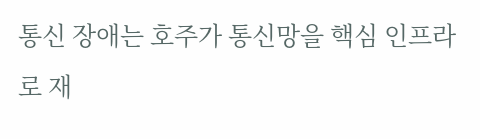통신 장애는 호주가 통신망을 핵심 인프라로 재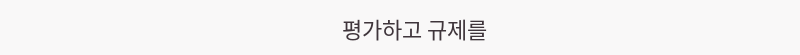평가하고 규제를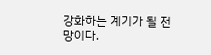강화하는 계기가 될 전망이다.